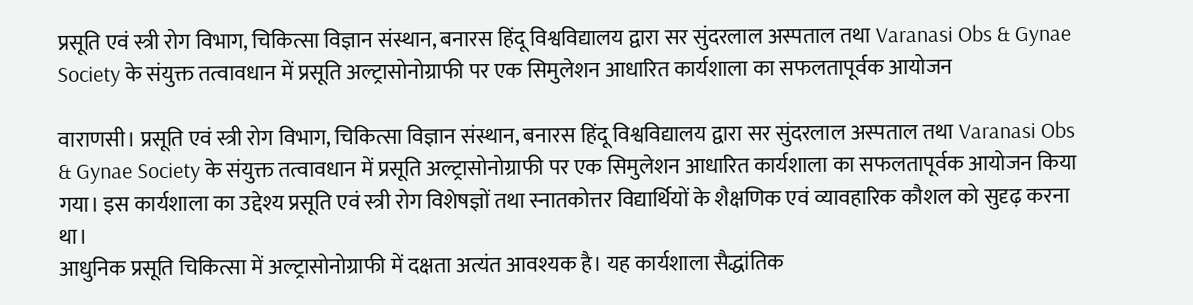प्रसूति एवं स्त्री रोग विभाग, चिकित्सा विज्ञान संस्थान, बनारस हिंदू विश्वविद्यालय द्वारा सर सुंदरलाल अस्पताल तथा Varanasi Obs & Gynae Society के संयुक्त तत्वावधान में प्रसूति अल्ट्रासोनोग्राफी पर एक सिमुलेशन आधारित कार्यशाला का सफलतापूर्वक आयोजन

वाराणसी। प्रसूति एवं स्त्री रोग विभाग, चिकित्सा विज्ञान संस्थान, बनारस हिंदू विश्वविद्यालय द्वारा सर सुंदरलाल अस्पताल तथा Varanasi Obs & Gynae Society के संयुक्त तत्वावधान में प्रसूति अल्ट्रासोनोग्राफी पर एक सिमुलेशन आधारित कार्यशाला का सफलतापूर्वक आयोजन किया गया। इस कार्यशाला का उद्देश्य प्रसूति एवं स्त्री रोग विशेषज्ञों तथा स्नातकोत्तर विद्यार्थियों के शैक्षणिक एवं व्यावहारिक कौशल को सुदृढ़ करना था।
आधुनिक प्रसूति चिकित्सा में अल्ट्रासोनोग्राफी में दक्षता अत्यंत आवश्यक है। यह कार्यशाला सैद्धांतिक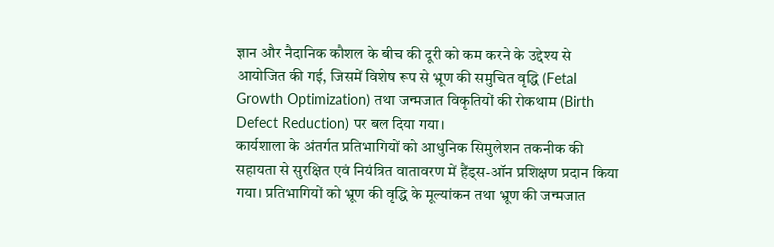ज्ञान और नैदानिक कौशल के बीच की दूरी को कम करने के उद्देश्य से आयोजित की गई, जिसमें विशेष रूप से भ्रूण की समुचित वृद्धि (Fetal Growth Optimization) तथा जन्मजात विकृतियों की रोकथाम (Birth Defect Reduction) पर बल दिया गया।
कार्यशाला के अंतर्गत प्रतिभागियों को आधुनिक सिमुलेशन तकनीक की सहायता से सुरक्षित एवं नियंत्रित वातावरण में हैंड्स-ऑन प्रशिक्षण प्रदान किया गया। प्रतिभागियों को भ्रूण की वृद्धि के मूल्यांकन तथा भ्रूण की जन्मजात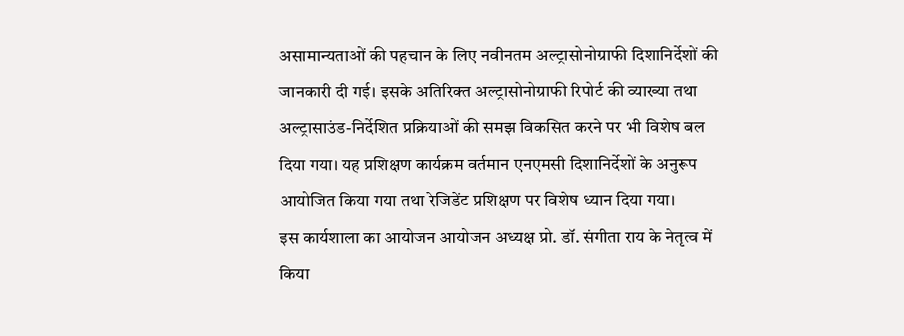असामान्यताओं की पहचान के लिए नवीनतम अल्ट्रासोनोग्राफी दिशानिर्देशों की जानकारी दी गई। इसके अतिरिक्त अल्ट्रासोनोग्राफी रिपोर्ट की व्याख्या तथा अल्ट्रासाउंड-निर्देशित प्रक्रियाओं की समझ विकसित करने पर भी विशेष बल दिया गया। यह प्रशिक्षण कार्यक्रम वर्तमान एनएमसी दिशानिर्देशों के अनुरूप आयोजित किया गया तथा रेजिडेंट प्रशिक्षण पर विशेष ध्यान दिया गया।
इस कार्यशाला का आयोजन आयोजन अध्यक्ष प्रो. डॉ. संगीता राय के नेतृत्व में किया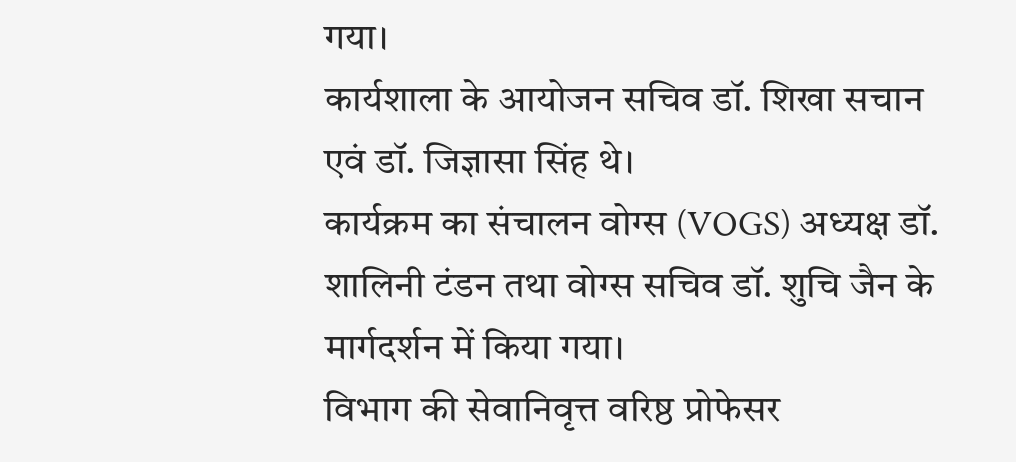गया।
कार्यशाला के आयोजन सचिव डॉ. शिखा सचान एवं डॉ. जिज्ञासा सिंह थे।
कार्यक्रम का संचालन वोग्स (VOGS) अध्यक्ष डॉ. शालिनी टंडन तथा वोग्स सचिव डॉ. शुचि जैन के मार्गदर्शन में किया गया।
विभाग की सेवानिवृत्त वरिष्ठ प्रोफेसर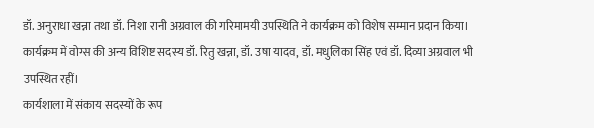डॉ. अनुराधा खन्ना तथा डॉ. निशा रानी अग्रवाल की गरिमामयी उपस्थिति ने कार्यक्रम को विशेष सम्मान प्रदान किया।
कार्यक्रम में वोग्स की अन्य विशिष्ट सदस्य डॉ. रितु खन्ना, डॉ. उषा यादव, डॉ. मधुलिका सिंह एवं डॉ. दिव्या अग्रवाल भी उपस्थित रहीं।
कार्यशाला में संकाय सदस्यों के रूप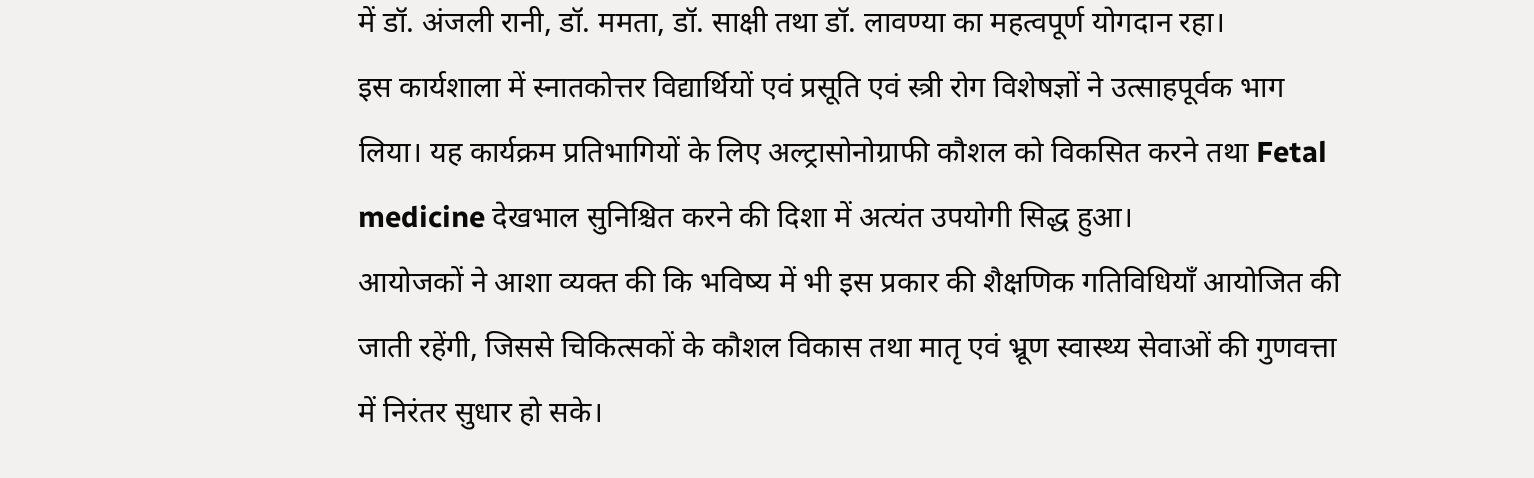में डॉ. अंजली रानी, डॉ. ममता, डॉ. साक्षी तथा डॉ. लावण्या का महत्वपूर्ण योगदान रहा।
इस कार्यशाला में स्नातकोत्तर विद्यार्थियों एवं प्रसूति एवं स्त्री रोग विशेषज्ञों ने उत्साहपूर्वक भाग लिया। यह कार्यक्रम प्रतिभागियों के लिए अल्ट्रासोनोग्राफी कौशल को विकसित करने तथा Fetal medicine देखभाल सुनिश्चित करने की दिशा में अत्यंत उपयोगी सिद्ध हुआ।
आयोजकों ने आशा व्यक्त की कि भविष्य में भी इस प्रकार की शैक्षणिक गतिविधियाँ आयोजित की जाती रहेंगी, जिससे चिकित्सकों के कौशल विकास तथा मातृ एवं भ्रूण स्वास्थ्य सेवाओं की गुणवत्ता में निरंतर सुधार हो सके।